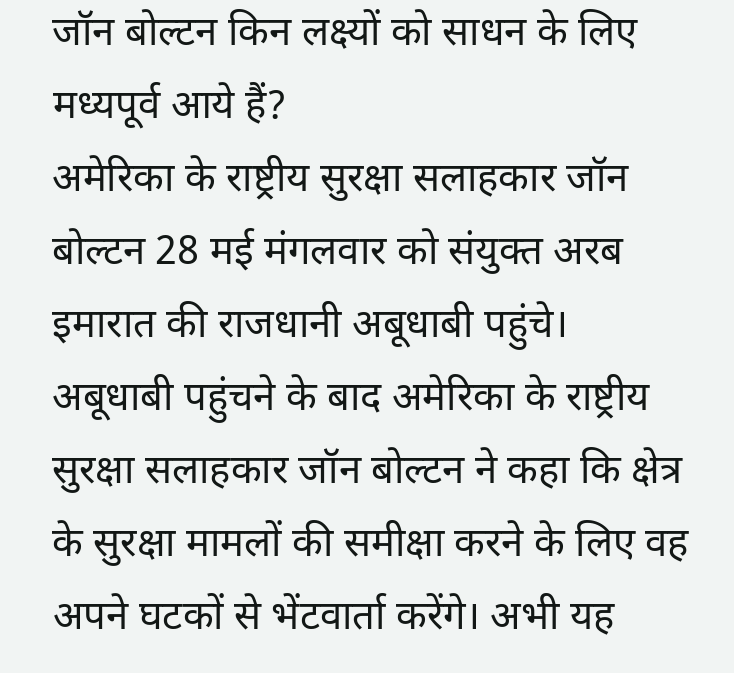जॉन बोल्टन किन लक्ष्यों को साधन के लिए मध्यपूर्व आये हैं?
अमेरिका के राष्ट्रीय सुरक्षा सलाहकार जॉन बोल्टन 28 मई मंगलवार को संयुक्त अरब इमारात की राजधानी अबूधाबी पहुंचे।
अबूधाबी पहुंचने के बाद अमेरिका के राष्ट्रीय सुरक्षा सलाहकार जॉन बोल्टन ने कहा कि क्षेत्र के सुरक्षा मामलों की समीक्षा करने के लिए वह अपने घटकों से भेंटवार्ता करेंगे। अभी यह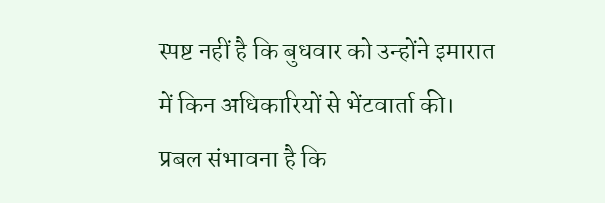स्पष्ट नहीं है कि बुधवार को उन्होंने इमारात में किन अधिकारियों से भेंटवार्ता की।
प्रबल संभावना है कि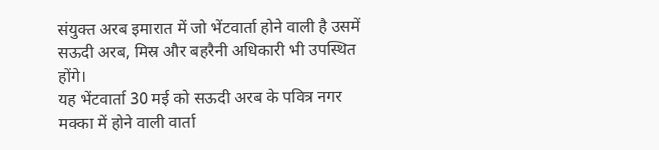संयुक्त अरब इमारात में जो भेंटवार्ता होने वाली है उसमें सऊदी अरब, मिस्र और बहरैनी अधिकारी भी उपस्थित होंगे।
यह भेंटवार्ता 30 मई को सऊदी अरब के पवित्र नगर मक्का में होने वाली वार्ता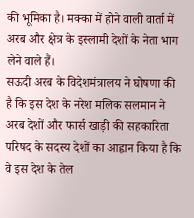की भूमिका है। मक्का में होने वाली वार्ता में अरब और क्षेत्र के इस्लामी देशों के नेता भाग लेने वाले हैं।
सऊदी अरब के विदेशमंत्रालय ने घोषणा की है कि इस देश के नरेश मलिक सलमान ने अरब देशों और फार्स खाड़ी की सहकारिता परिषद के सदस्य देशों का आह्वान किया है कि वे इस देश के तेल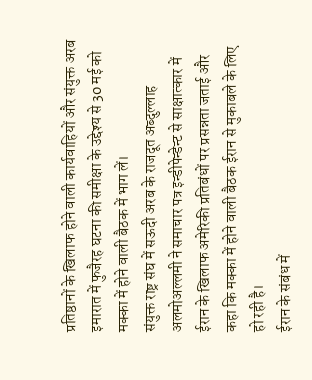प्रतिष्ठानों के खिलाफ होने वाली कार्यवाहियों और संयुक्त अरब इमारात में फुजैरह घटना की समीक्षा के उद्देश्य से 30 मई को मक्का में होने वाली बैठक में भाग लें।
संयुक्त राष्ट्र संघ में सऊदी अरब के राजदूत अब्दुल्लाह अलमोअल्लमी ने समाचार पत्र इन्डीपेन्डेन्ट से साक्षात्कार में ईरान के खिलाफ अमेरिकी प्रतिबंधों पर प्रसन्नता जताई और कहा कि मक्का में होने वाली बैठक ईरान से मुकाबले के लिए हो रही है।
ईरान के संबंध में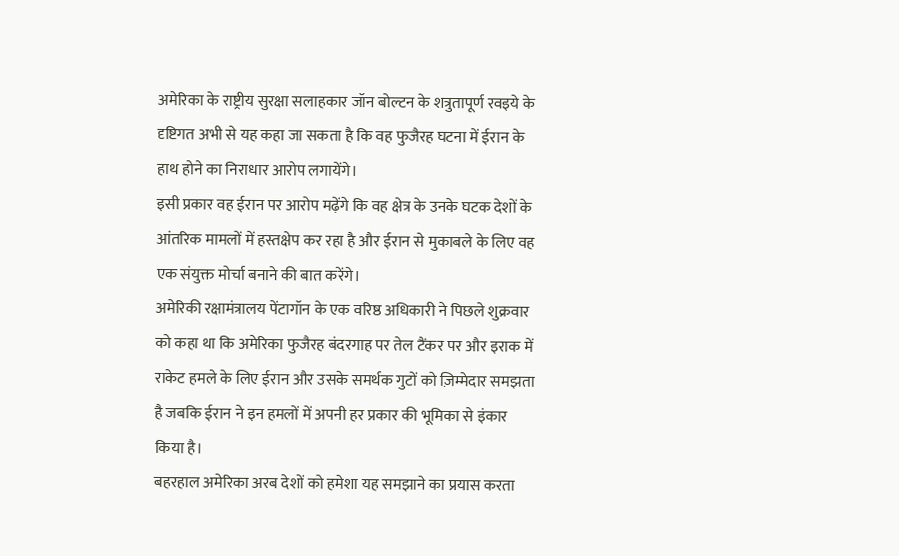अमेरिका के राष्ट्रीय सुरक्षा सलाहकार जॉन बोल्टन के शत्रुतापूर्ण रवइये के दृष्टिगत अभी से यह कहा जा सकता है कि वह फुजैरह घटना में ईरान के हाथ होने का निराधार आरोप लगायेंगे।
इसी प्रकार वह ईरान पर आरोप मढ़ेंगे कि वह क्षेत्र के उनके घटक देशों के आंतरिक मामलों में हस्तक्षेप कर रहा है और ईरान से मुकाबले के लिए वह एक संयुक्त मोर्चा बनाने की बात करेंगे।
अमेरिकी रक्षामंत्रालय पेंटागॉन के एक वरिष्ठ अधिकारी ने पिछले शुक्रवार को कहा था कि अमेरिका फुजैरह बंदरगाह पर तेल टैंकर पर और इराक में राकेट हमले के लिए ईरान और उसके समर्थक गुटों को ज़िम्मेदार समझता है जबकि ईरान ने इन हमलों में अपनी हर प्रकार की भूमिका से इंकार किया है।
बहरहाल अमेरिका अरब देशों को हमेशा यह समझाने का प्रयास करता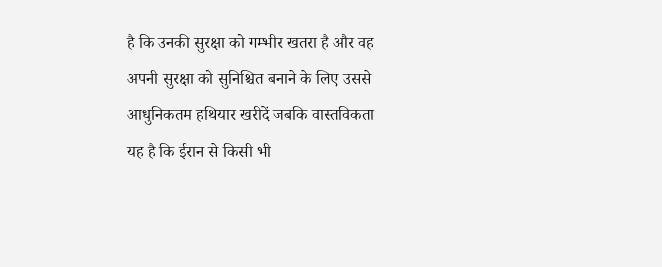है कि उनकी सुरक्षा को गम्भीर खतरा है और वह अपनी सुरक्षा को सुनिश्चित बनाने के लिए उससे आधुनिकतम हथियार खरीदें जबकि वास्तविकता यह है कि ईरान से किसी भी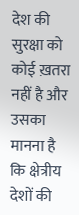देश की सुरक्षा को कोई ख़तरा नहीं है और उसका मानना है कि क्षेत्रीय देशों की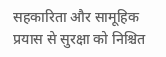सहकारिता और सामूहिक प्रयास से सुरक्षा को निश्चित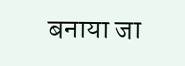बनाया जा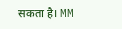सकता है। MM